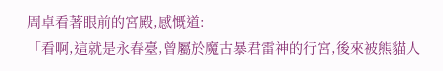周卓看著眼前的宮殿,感慨道:
「看啊,這就是永春臺,曾屬於魔古暴君雷神的行宮,後來被熊貓人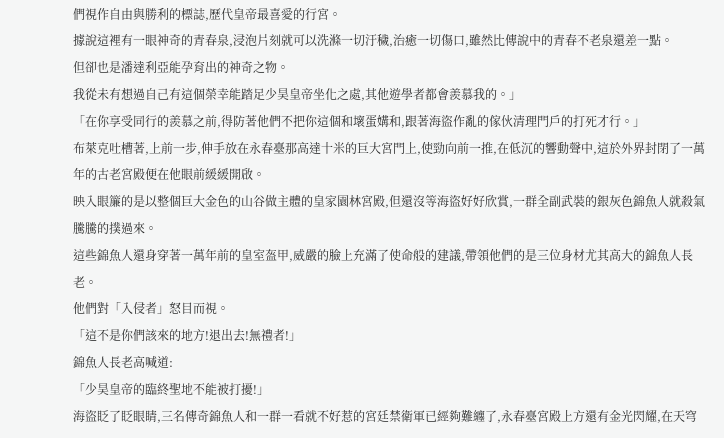們視作自由與勝利的標誌,歷代皇帝最喜愛的行宮。
據說這裡有一眼神奇的青春泉,浸泡片刻就可以洗滌一切汙穢,治癒一切傷口,雖然比傳說中的青春不老泉還差一點。
但卻也是潘達利亞能孕育出的神奇之物。
我從未有想過自己有這個榮幸能踏足少昊皇帝坐化之處,其他遊學者都會羨慕我的。」
「在你享受同行的羨慕之前,得防著他們不把你這個和壞蛋媾和,跟著海盜作亂的傢伙清理門戶的打死才行。」
布萊克吐槽著,上前一步,伸手放在永春臺那高達十米的巨大宮門上,使勁向前一推,在低沉的響動聲中,這於外界封閉了一萬年的古老宮殿便在他眼前緩緩開啟。
映入眼簾的是以整個巨大金色的山谷做主體的皇家園林宮殿,但還沒等海盜好好欣賞,一群全副武裝的銀灰色錦魚人就殺氣騰騰的撲過來。
這些錦魚人還身穿著一萬年前的皇室盔甲,威嚴的臉上充滿了使命般的建議,帶領他們的是三位身材尤其高大的錦魚人長老。
他們對「入侵者」怒目而視。
「這不是你們該來的地方!退出去!無禮者!」
錦魚人長老高喊道:
「少昊皇帝的臨終聖地不能被打擾!」
海盜眨了眨眼睛,三名傳奇錦魚人和一群一看就不好惹的宮廷禁衛軍已經夠難纏了,永春臺宮殿上方還有金光閃耀,在天穹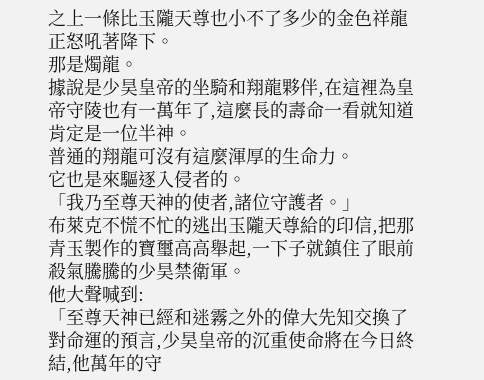之上一條比玉隴天尊也小不了多少的金色祥龍正怒吼著降下。
那是燭龍。
據說是少昊皇帝的坐騎和翔龍夥伴,在這裡為皇帝守陵也有一萬年了,這麼長的壽命一看就知道肯定是一位半神。
普通的翔龍可沒有這麼渾厚的生命力。
它也是來驅逐入侵者的。
「我乃至尊天神的使者,諸位守護者。」
布萊克不慌不忙的逃出玉隴天尊給的印信,把那青玉製作的寶璽高高舉起,一下子就鎮住了眼前殺氣騰騰的少昊禁衛軍。
他大聲喊到:
「至尊天神已經和迷霧之外的偉大先知交換了對命運的預言,少昊皇帝的沉重使命將在今日終結,他萬年的守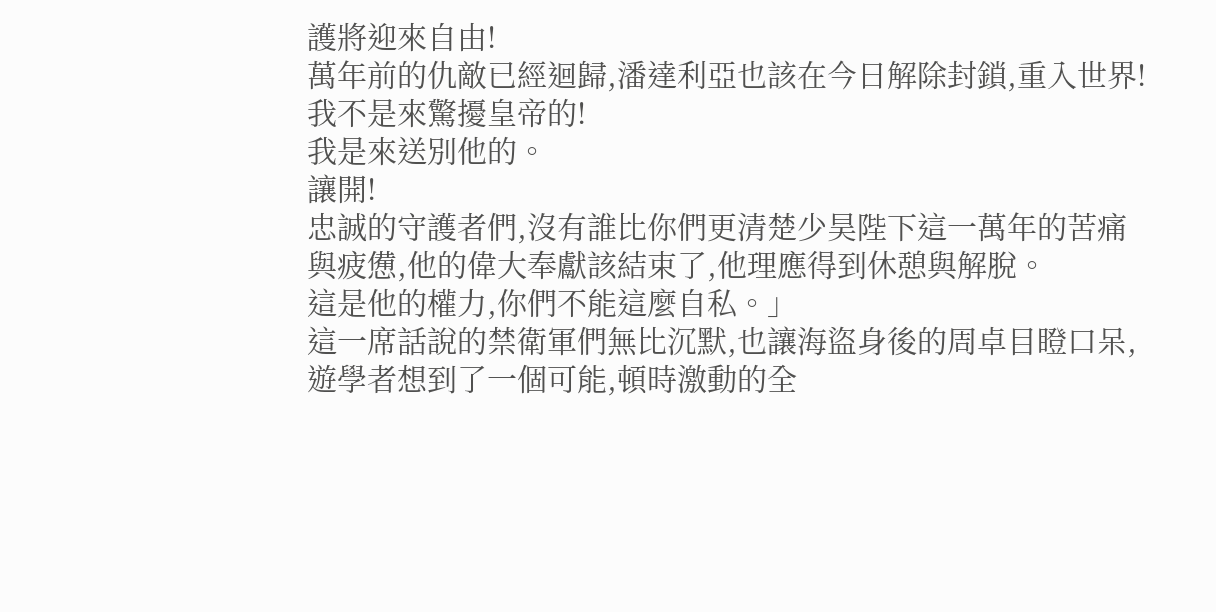護將迎來自由!
萬年前的仇敵已經迴歸,潘達利亞也該在今日解除封鎖,重入世界!
我不是來驚擾皇帝的!
我是來送別他的。
讓開!
忠誠的守護者們,沒有誰比你們更清楚少昊陛下這一萬年的苦痛與疲憊,他的偉大奉獻該結束了,他理應得到休憩與解脫。
這是他的權力,你們不能這麼自私。」
這一席話說的禁衛軍們無比沉默,也讓海盜身後的周卓目瞪口呆,遊學者想到了一個可能,頓時激動的全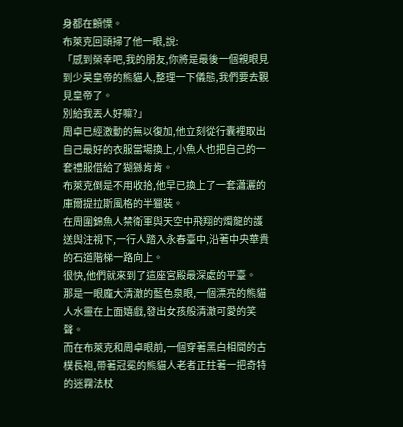身都在顫慄。
布萊克回頭掃了他一眼,說:
「感到榮幸吧,我的朋友,你將是最後一個親眼見到少昊皇帝的熊貓人,整理一下儀態,我們要去覲見皇帝了。
別給我丟人好嘛?」
周卓已經激動的無以復加,他立刻從行囊裡取出自己最好的衣服當場換上,小魚人也把自己的一套禮服借給了猢猻肯肯。
布萊克倒是不用收拾,他早已換上了一套瀟灑的庫爾提拉斯風格的半獵裝。
在周圍錦魚人禁衛軍與天空中飛翔的燭龍的護送與注視下,一行人踏入永春臺中,沿著中央華貴的石道階梯一路向上。
很快,他們就來到了這座宮殿最深處的平臺。
那是一眼龐大清澈的藍色泉眼,一個漂亮的熊貓人水靈在上面嬉戲,發出女孩般清澈可愛的笑聲。
而在布萊克和周卓眼前,一個穿著黑白相間的古樸長袍,帶著冠冕的熊貓人老者正拄著一把奇特的迷霧法杖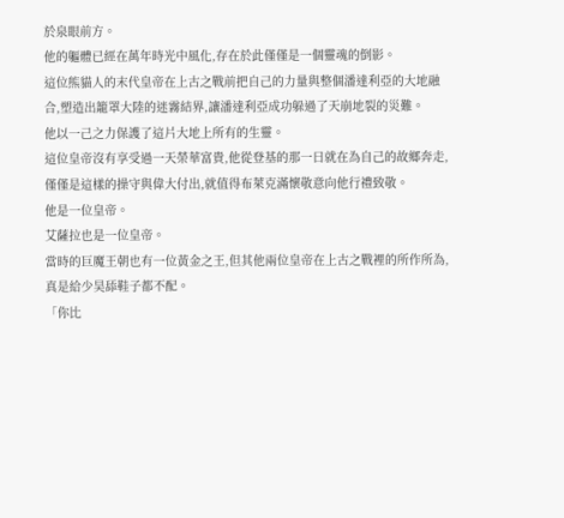於泉眼前方。
他的軀體已經在萬年時光中風化,存在於此僅僅是一個靈魂的倒影。
這位熊貓人的末代皇帝在上古之戰前把自己的力量與整個潘達利亞的大地融合,塑造出籠罩大陸的迷霧結界,讓潘達利亞成功躲過了天崩地裂的災難。
他以一己之力保護了這片大地上所有的生靈。
這位皇帝沒有享受過一天榮華富貴,他從登基的那一日就在為自己的故鄉奔走,僅僅是這樣的操守與偉大付出,就值得布萊克滿懷敬意向他行禮致敬。
他是一位皇帝。
艾薩拉也是一位皇帝。
當時的巨魔王朝也有一位黃金之王,但其他兩位皇帝在上古之戰裡的所作所為,真是給少昊舔鞋子都不配。
「你比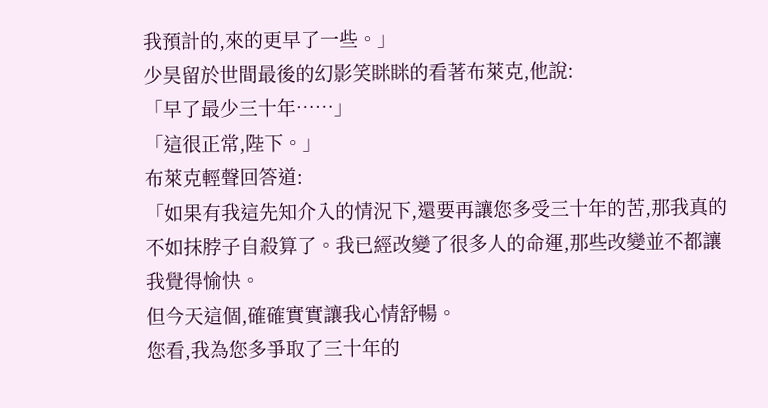我預計的,來的更早了一些。」
少昊留於世間最後的幻影笑眯眯的看著布萊克,他說:
「早了最少三十年……」
「這很正常,陛下。」
布萊克輕聲回答道:
「如果有我這先知介入的情況下,還要再讓您多受三十年的苦,那我真的不如抹脖子自殺算了。我已經改變了很多人的命運,那些改變並不都讓我覺得愉快。
但今天這個,確確實實讓我心情舒暢。
您看,我為您多爭取了三十年的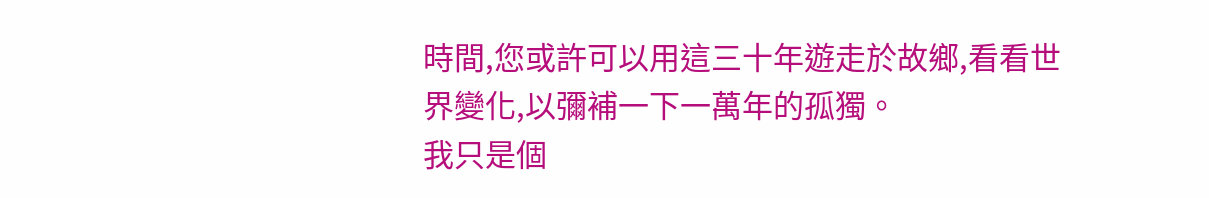時間,您或許可以用這三十年遊走於故鄉,看看世界變化,以彌補一下一萬年的孤獨。
我只是個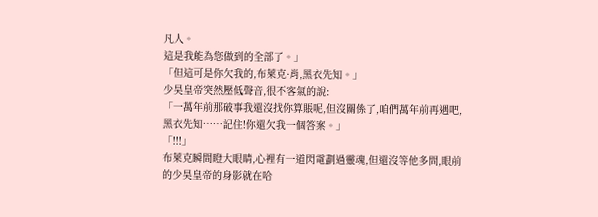凡人。
這是我能為您做到的全部了。」
「但這可是你欠我的,布萊克·肖,黑衣先知。」
少昊皇帝突然壓低聲音,很不客氣的說:
「一萬年前那破事我還沒找你算賬呢,但沒關係了,咱們萬年前再遇吧,黑衣先知……記住!你還欠我一個答案。」
「!!!」
布萊克瞬間瞪大眼睛,心裡有一道閃電劃過靈魂,但還沒等他多問,眼前的少昊皇帝的身影就在哈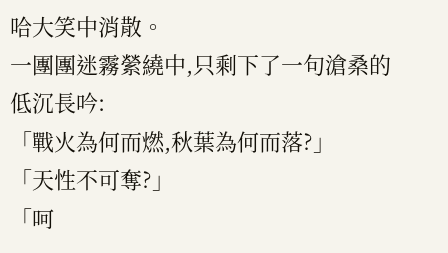哈大笑中消散。
一團團迷霧縈繞中,只剩下了一句滄桑的低沉長吟:
「戰火為何而燃,秋葉為何而落?」
「天性不可奪?」
「呵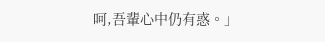呵,吾輩心中仍有惑。」